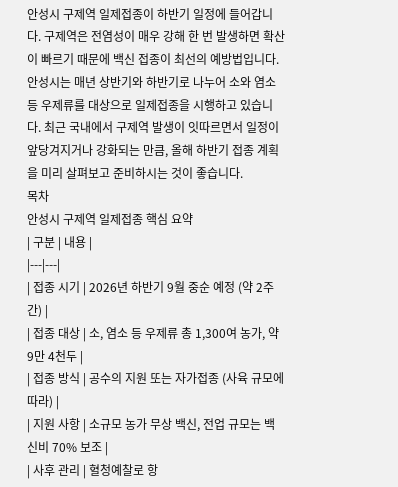안성시 구제역 일제접종이 하반기 일정에 들어갑니다. 구제역은 전염성이 매우 강해 한 번 발생하면 확산이 빠르기 때문에 백신 접종이 최선의 예방법입니다. 안성시는 매년 상반기와 하반기로 나누어 소와 염소 등 우제류를 대상으로 일제접종을 시행하고 있습니다. 최근 국내에서 구제역 발생이 잇따르면서 일정이 앞당겨지거나 강화되는 만큼, 올해 하반기 접종 계획을 미리 살펴보고 준비하시는 것이 좋습니다.
목차
안성시 구제역 일제접종 핵심 요약
| 구분 | 내용 |
|---|---|
| 접종 시기 | 2026년 하반기 9월 중순 예정 (약 2주간) |
| 접종 대상 | 소, 염소 등 우제류 총 1,300여 농가, 약 9만 4천두 |
| 접종 방식 | 공수의 지원 또는 자가접종 (사육 규모에 따라) |
| 지원 사항 | 소규모 농가 무상 백신, 전업 규모는 백신비 70% 보조 |
| 사후 관리 | 혈청예찰로 항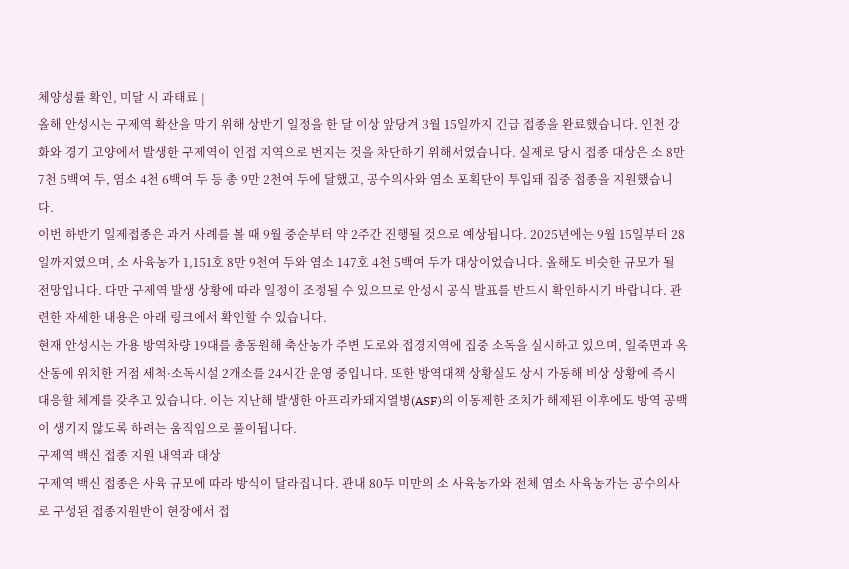체양성률 확인, 미달 시 과태료 |
올해 안성시는 구제역 확산을 막기 위해 상반기 일정을 한 달 이상 앞당겨 3월 15일까지 긴급 접종을 완료했습니다. 인천 강화와 경기 고양에서 발생한 구제역이 인접 지역으로 번지는 것을 차단하기 위해서였습니다. 실제로 당시 접종 대상은 소 8만 7천 5백여 두, 염소 4천 6백여 두 등 총 9만 2천여 두에 달했고, 공수의사와 염소 포획단이 투입돼 집중 접종을 지원했습니다.
이번 하반기 일제접종은 과거 사례를 볼 때 9월 중순부터 약 2주간 진행될 것으로 예상됩니다. 2025년에는 9월 15일부터 28일까지였으며, 소 사육농가 1,151호 8만 9천여 두와 염소 147호 4천 5백여 두가 대상이었습니다. 올해도 비슷한 규모가 될 전망입니다. 다만 구제역 발생 상황에 따라 일정이 조정될 수 있으므로 안성시 공식 발표를 반드시 확인하시기 바랍니다. 관련한 자세한 내용은 아래 링크에서 확인할 수 있습니다.
현재 안성시는 가용 방역차량 19대를 총동원해 축산농가 주변 도로와 접경지역에 집중 소독을 실시하고 있으며, 일죽면과 옥산동에 위치한 거점 세척·소독시설 2개소를 24시간 운영 중입니다. 또한 방역대책 상황실도 상시 가동해 비상 상황에 즉시 대응할 체계를 갖추고 있습니다. 이는 지난해 발생한 아프리카돼지열병(ASF)의 이동제한 조치가 해제된 이후에도 방역 공백이 생기지 않도록 하려는 움직임으로 풀이됩니다.
구제역 백신 접종 지원 내역과 대상
구제역 백신 접종은 사육 규모에 따라 방식이 달라집니다. 관내 80두 미만의 소 사육농가와 전체 염소 사육농가는 공수의사로 구성된 접종지원반이 현장에서 접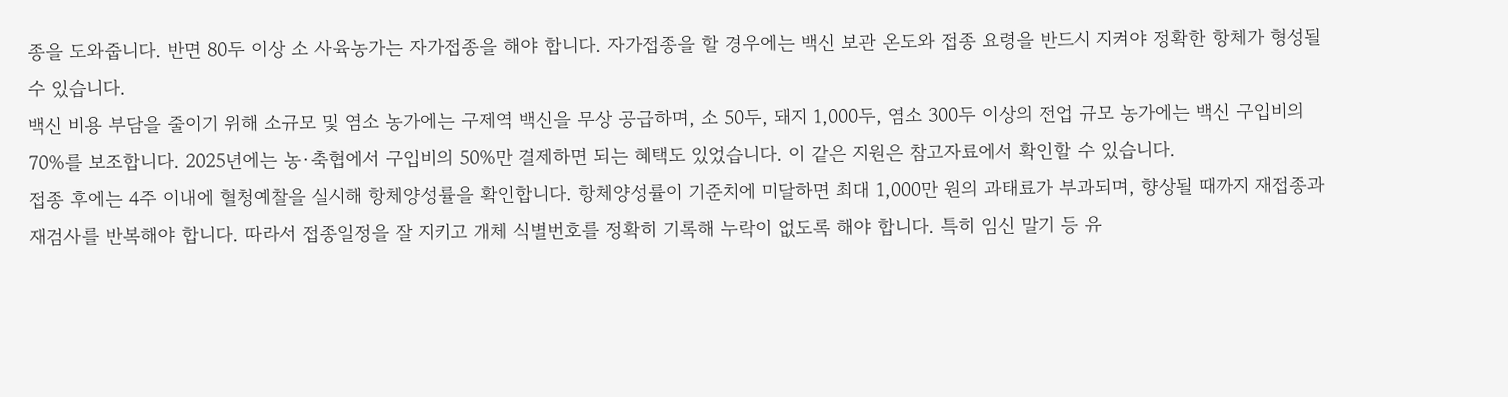종을 도와줍니다. 반면 80두 이상 소 사육농가는 자가접종을 해야 합니다. 자가접종을 할 경우에는 백신 보관 온도와 접종 요령을 반드시 지켜야 정확한 항체가 형성될 수 있습니다.
백신 비용 부담을 줄이기 위해 소규모 및 염소 농가에는 구제역 백신을 무상 공급하며, 소 50두, 돼지 1,000두, 염소 300두 이상의 전업 규모 농가에는 백신 구입비의 70%를 보조합니다. 2025년에는 농·축협에서 구입비의 50%만 결제하면 되는 혜택도 있었습니다. 이 같은 지원은 참고자료에서 확인할 수 있습니다.
접종 후에는 4주 이내에 혈청예찰을 실시해 항체양성률을 확인합니다. 항체양성률이 기준치에 미달하면 최대 1,000만 원의 과태료가 부과되며, 향상될 때까지 재접종과 재검사를 반복해야 합니다. 따라서 접종일정을 잘 지키고 개체 식별번호를 정확히 기록해 누락이 없도록 해야 합니다. 특히 임신 말기 등 유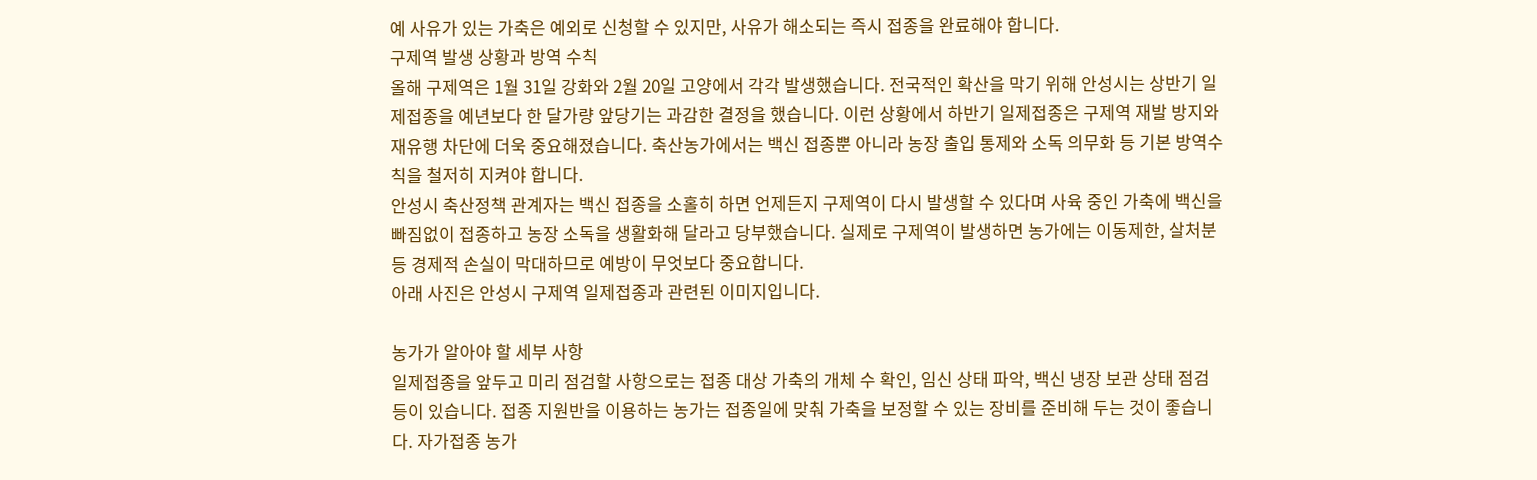예 사유가 있는 가축은 예외로 신청할 수 있지만, 사유가 해소되는 즉시 접종을 완료해야 합니다.
구제역 발생 상황과 방역 수칙
올해 구제역은 1월 31일 강화와 2월 20일 고양에서 각각 발생했습니다. 전국적인 확산을 막기 위해 안성시는 상반기 일제접종을 예년보다 한 달가량 앞당기는 과감한 결정을 했습니다. 이런 상황에서 하반기 일제접종은 구제역 재발 방지와 재유행 차단에 더욱 중요해졌습니다. 축산농가에서는 백신 접종뿐 아니라 농장 출입 통제와 소독 의무화 등 기본 방역수칙을 철저히 지켜야 합니다.
안성시 축산정책 관계자는 백신 접종을 소홀히 하면 언제든지 구제역이 다시 발생할 수 있다며 사육 중인 가축에 백신을 빠짐없이 접종하고 농장 소독을 생활화해 달라고 당부했습니다. 실제로 구제역이 발생하면 농가에는 이동제한, 살처분 등 경제적 손실이 막대하므로 예방이 무엇보다 중요합니다.
아래 사진은 안성시 구제역 일제접종과 관련된 이미지입니다.

농가가 알아야 할 세부 사항
일제접종을 앞두고 미리 점검할 사항으로는 접종 대상 가축의 개체 수 확인, 임신 상태 파악, 백신 냉장 보관 상태 점검 등이 있습니다. 접종 지원반을 이용하는 농가는 접종일에 맞춰 가축을 보정할 수 있는 장비를 준비해 두는 것이 좋습니다. 자가접종 농가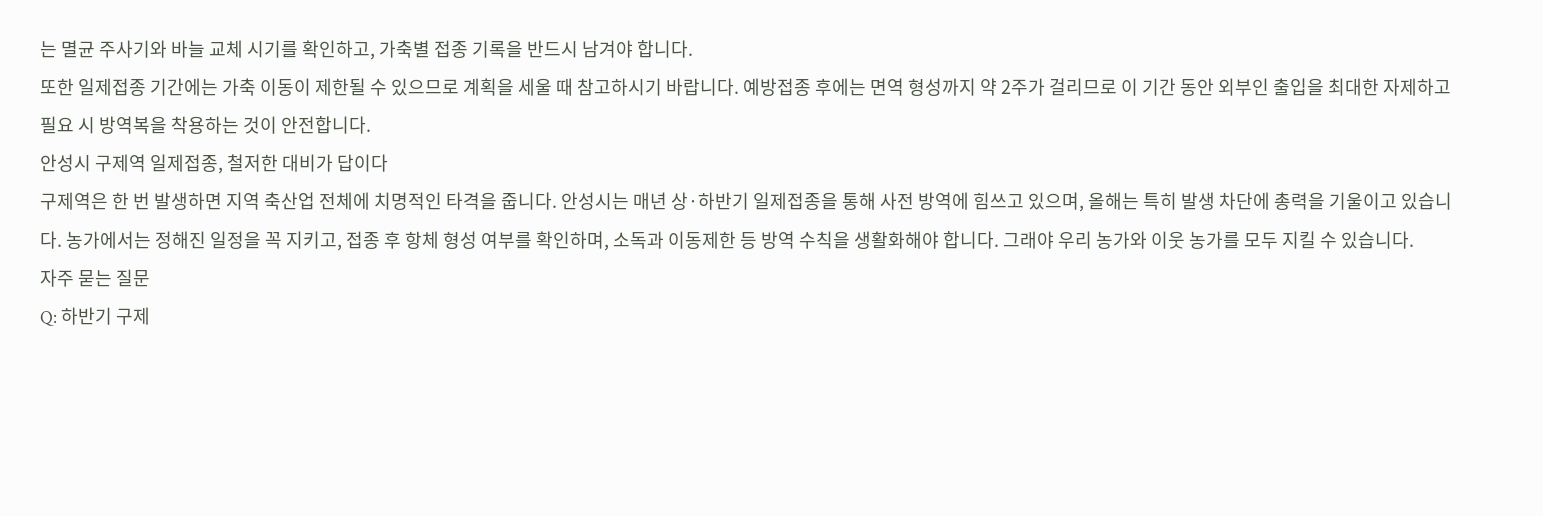는 멸균 주사기와 바늘 교체 시기를 확인하고, 가축별 접종 기록을 반드시 남겨야 합니다.
또한 일제접종 기간에는 가축 이동이 제한될 수 있으므로 계획을 세울 때 참고하시기 바랍니다. 예방접종 후에는 면역 형성까지 약 2주가 걸리므로 이 기간 동안 외부인 출입을 최대한 자제하고 필요 시 방역복을 착용하는 것이 안전합니다.
안성시 구제역 일제접종, 철저한 대비가 답이다
구제역은 한 번 발생하면 지역 축산업 전체에 치명적인 타격을 줍니다. 안성시는 매년 상·하반기 일제접종을 통해 사전 방역에 힘쓰고 있으며, 올해는 특히 발생 차단에 총력을 기울이고 있습니다. 농가에서는 정해진 일정을 꼭 지키고, 접종 후 항체 형성 여부를 확인하며, 소독과 이동제한 등 방역 수칙을 생활화해야 합니다. 그래야 우리 농가와 이웃 농가를 모두 지킬 수 있습니다.
자주 묻는 질문
Q: 하반기 구제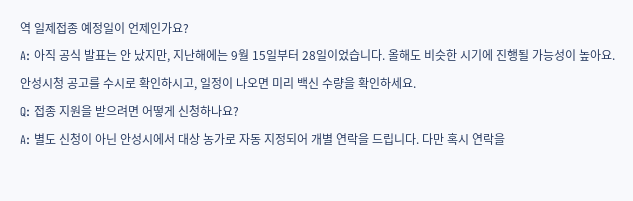역 일제접종 예정일이 언제인가요?
A: 아직 공식 발표는 안 났지만, 지난해에는 9월 15일부터 28일이었습니다. 올해도 비슷한 시기에 진행될 가능성이 높아요. 안성시청 공고를 수시로 확인하시고, 일정이 나오면 미리 백신 수량을 확인하세요.
Q: 접종 지원을 받으려면 어떻게 신청하나요?
A: 별도 신청이 아닌 안성시에서 대상 농가로 자동 지정되어 개별 연락을 드립니다. 다만 혹시 연락을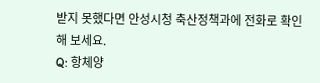받지 못했다면 안성시청 축산정책과에 전화로 확인해 보세요.
Q: 항체양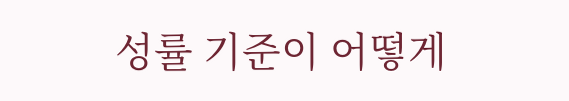성률 기준이 어떻게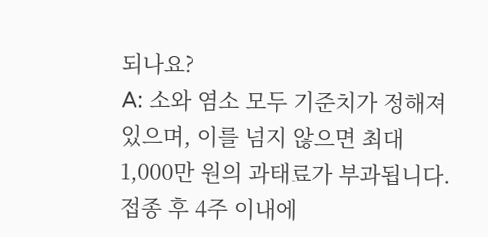되나요?
A: 소와 염소 모두 기준치가 정해져 있으며, 이를 넘지 않으면 최대 1,000만 원의 과태료가 부과됩니다. 접종 후 4주 이내에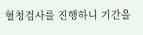혈청검사를 진행하니 기간을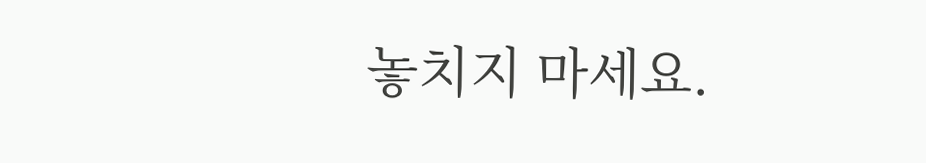놓치지 마세요.